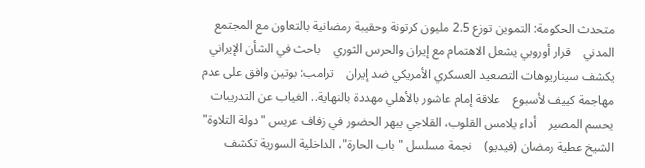متحدث الحكومة: التموين توزع 2.5 مليون كرتونة وحقيبة رمضانية بالتعاون مع المجتمع المدني    قرار أوروبي يشعل الاهتمام مع إيران والحرس الثوري    باحث في الشأن الإيراني يكشف سيناريوهات التصعيد العسكري الأمريكي ضد إيران    ترامب: بوتين وافق على عدم مهاجمة كييف لأسبوع    علاقة إمام عاشور بالأهلي مهددة بالنهاية.. الغياب عن التدريبات يحسم المصير    أداء يلامس القلوب، القلاجي يبهر الحضور في زفاف عريس "دولة التلاوة" الشيخ عطية رمضان (فيديو)    نجمة مسلسل "باب الحارة"، الداخلية السورية تكشف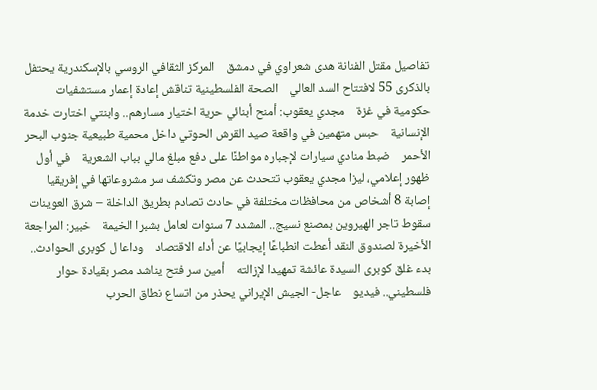تفاصيل مقتل الفنانة هدى شعراوي في دمشق    المركز الثقافي الروسي بالإسكندرية يحتفل بالذكرى 55 لافتتاح السد العالي    الصحة الفلسطينية تناقش إعادة إعمار مستشفيات حكومية في غزة    مجدي يعقوب: أمنح أبنائي حرية اختيار مسارهم.. وابنتي اختارت خدمة الإنسانية    حبس متهمين في واقعة صيد القرش الحوتي داخل محمية طبيعية جنوب البحر الأحمر    ضبط منادي سيارات لإجباره مواطنًا على دفع مبلغ مالي بباب الشعرية    في أول ظهور إعلامي، ليزا مجدي يعقوب تتحدث عن مصر وتكشف سر مشروعاتها في إفريقيا    إصابة 8 أشخاص من محافظات مختلفة في حادث تصادم بطريق الداخلة – شرق العوينات    سقوط تاجر الهيروين بمصنع نسيج.. المشدد 7 سنوات لعامل بشبرا الخيمة    خبير: المراجعة الأخيرة لصندوق النقد أعطت انطباعًا إيجابيًا عن أداء الاقتصاد    وداعا ل كوبرى الحوادث.. بدء غلق كوبرى السيدة عائشة تمهيدا لإزالته    أمين سر فتح يناشد مصر بقيادة حوار فلسطيني.. فيديو    عاجل- الجيش الإيراني يحذر من اتساع نطاق الحرب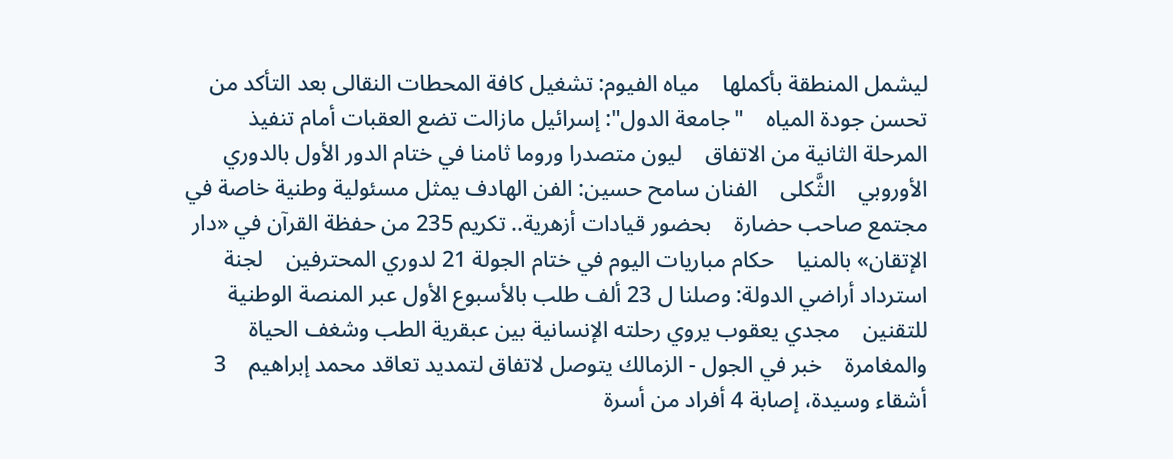ليشمل المنطقة بأكملها    مياه الفيوم: تشغيل كافة المحطات النقالى بعد التأكد من تحسن جودة المياه    "جامعة الدول": إسرائيل مازالت تضع العقبات أمام تنفيذ المرحلة الثانية من الاتفاق    ليون متصدرا وروما ثامنا في ختام الدور الأول بالدوري الأوروبي    الثَّكلى    الفنان سامح حسين: الفن الهادف يمثل مسئولية وطنية خاصة في مجتمع صاحب حضارة    بحضور قيادات أزهرية.. تكريم 235 من حفظة القرآن في «دار الإتقان» بالمنيا    حكام مباريات اليوم في ختام الجولة 21 لدوري المحترفين    لجنة استرداد أراضي الدولة: وصلنا ل 23 ألف طلب بالأسبوع الأول عبر المنصة الوطنية للتقنين    مجدي يعقوب يروي رحلته الإنسانية بين عبقرية الطب وشغف الحياة والمغامرة    خبر في الجول - الزمالك يتوصل لاتفاق لتمديد تعاقد محمد إبراهيم    3 أشقاء وسيدة، إصابة 4 أفراد من أسرة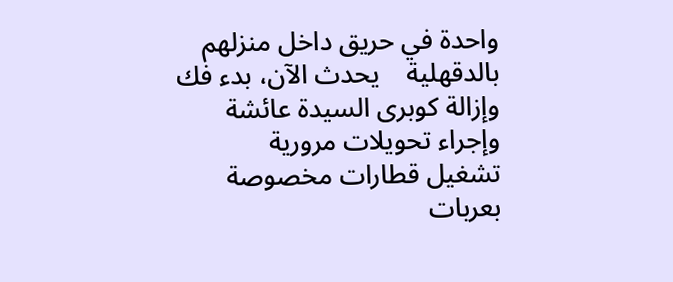واحدة في حريق داخل منزلهم بالدقهلية    يحدث الآن، بدء فك وإزالة كوبرى السيدة عائشة وإجراء تحويلات مرورية    تشغيل قطارات مخصوصة بعربات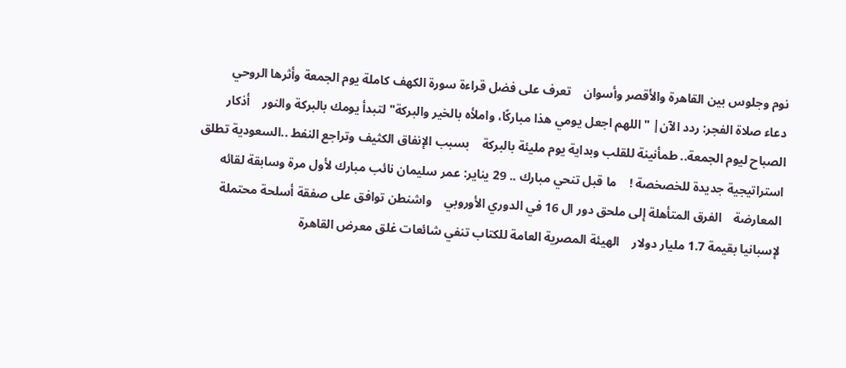نوم وجلوس بين القاهرة والأقصر وأسوان    تعرف على فضل قراءة سورة الكهف كاملة يوم الجمعة وأثرها الروحي    دعاء صلاة الفجر: ردد الآن| "اللهم اجعل يومي هذا مباركًا، واملأه بالخير والبركة" لتبدأ يومك بالبركة والنور    أذكار الصباح ليوم الجمعة.. طمأنينة للقلب وبداية يوم مليئة بالبركة    بسبب الإنفاق الكثيف وتراجع النفط ..السعودية تطلق استراتيجية جديدة للخصخصة !    ما قبل تنحي مبارك .. 29 يناير: عمر سليمان نائب مبارك لأول مرة وسابقة لقائه المعارضة    الفرق المتأهلة إلى ملحق دور ال 16 في الدوري الأوروبي    واشنطن توافق على صفقة أسلحة محتملة لإسبانيا بقيمة 1.7 مليار دولار    الهيئة المصرية العامة للكتاب تنفي شائعات غلق معرض القاهرة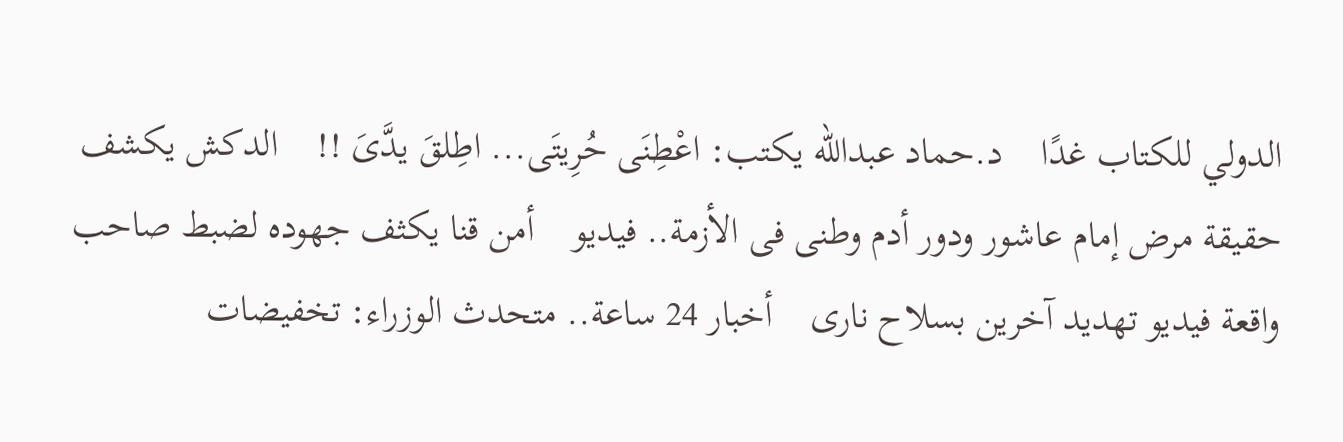الدولي للكتاب غدًا    د.حماد عبدالله يكتب: اعْطِنَى حُرِيتَى... اطِلقَ يدَّىَ !!    الدكش يكشف حقيقة مرض إمام عاشور ودور أدم وطنى فى الأزمة.. فيديو    أمن قنا يكثف جهوده لضبط صاحب واقعة فيديو تهديد آخرين بسلاح نارى    أخبار 24 ساعة.. متحدث الوزراء: تخفيضات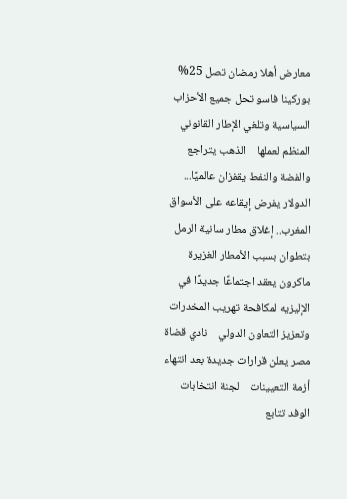معارض أهلا رمضان تصل 25%    بوركينا فاسو تحل جميع الأحزاب السياسية وتلغي الإطار القانوني المنظم لعملها    الذهب يتراجع والفضة والنفط يقفزان عالميًا... الدولار يفرض إيقاعه على الأسواق    المغرب.. إغلاق مطار سانية الرمل بتطوان بسبب الأمطار الغزيرة    ماكرون يعقد اجتماعًا جديدًا في الإليزيه لمكافحة تهريب المخدرات وتعزيز التعاون الدولي    نادي قضاة مصر يعلن قرارات جديدة بعد انتهاء أزمة التعيينات    لجنة انتخابات الوفد تتابع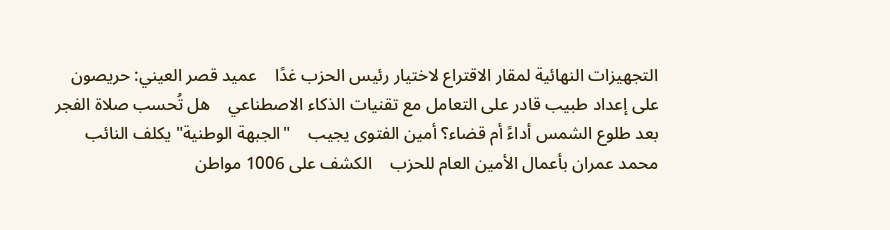التجهيزات النهائية لمقار الاقتراع لاختيار رئيس الحزب غدًا    عميد قصر العيني: حريصون على إعداد طبيب قادر على التعامل مع تقنيات الذكاء الاصطناعي    هل تُحسب صلاة الفجر بعد طلوع الشمس أداءً أم قضاء؟ أمين الفتوى يجيب    "الجبهة الوطنية" يكلف النائب محمد عمران بأعمال الأمين العام للحزب    الكشف على 1006 مواطن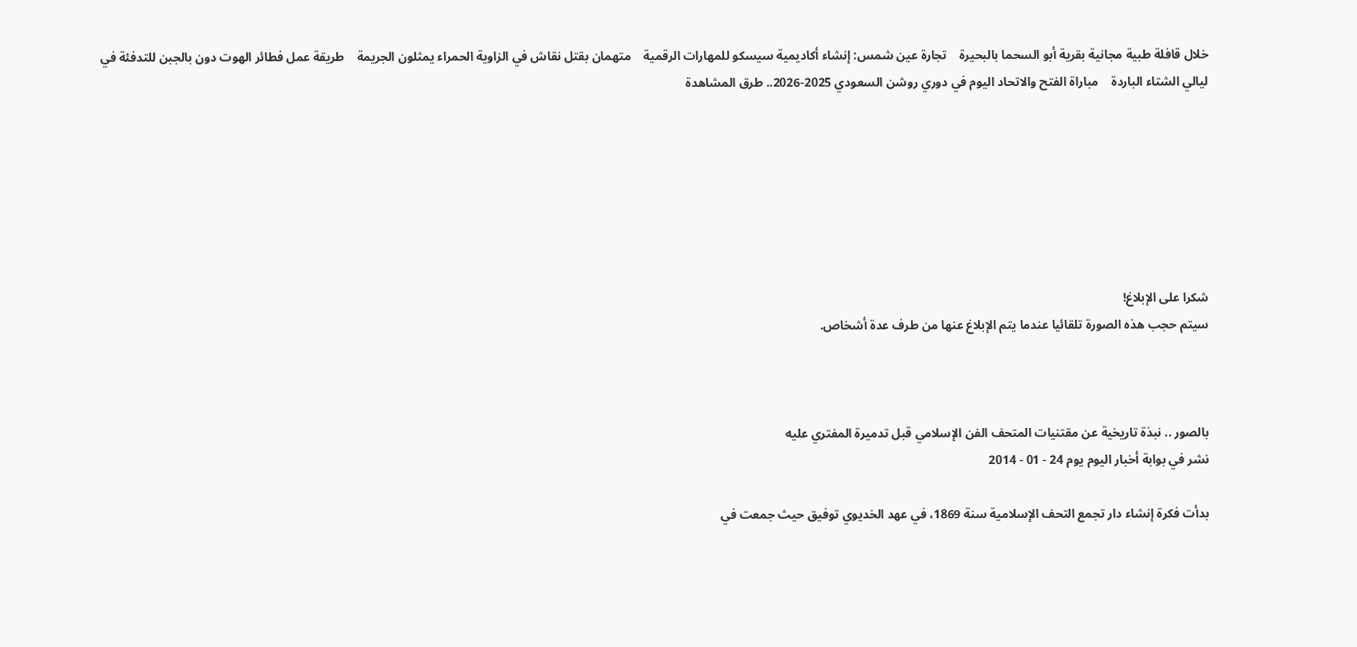خلال قافلة طبية مجانية بقرية أبو السحما بالبحيرة    تجارة عين شمس: إنشاء أكاديمية سيسكو للمهارات الرقمية    متهمان بقتل نقاش في الزاوية الحمراء يمثلون الجريمة    طريقة عمل فطائر الهوت دون بالجبن للتدفئة في ليالي الشتاء الباردة    مباراة الفتح والاتحاد اليوم في دوري روشن السعودي 2025-2026.. طرق المشاهدة







شكرا على الإبلاغ!
سيتم حجب هذه الصورة تلقائيا عندما يتم الإبلاغ عنها من طرف عدة أشخاص.



بالصور .. نبذة تاريخية عن مقتنيات المتحف الفن الإسلامي قبل تدميرة المفتري عليه
نشر في بوابة أخبار اليوم يوم 24 - 01 - 2014

بدأت فكرة إنشاء دار تجمع التحف الإسلامية سنة 1869، في عهد الخديوي توفيق حيث جمعت في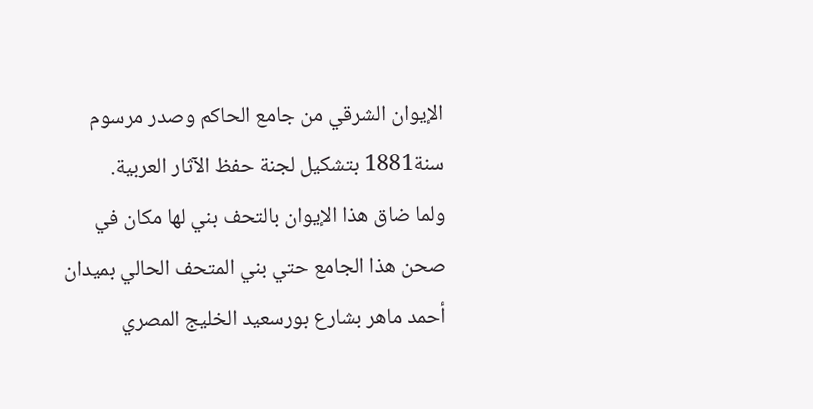الإيوان الشرقي من جامع الحاكم وصدر مرسوم سنة1881 بتشكيل لجنة حفظ الآثار العربية.
ولما ضاق هذا الإيوان بالتحف بني لها مكان في صحن هذا الجامع حتي بني المتحف الحالي بميدان أحمد ماهر بشارع بورسعيد الخليج المصري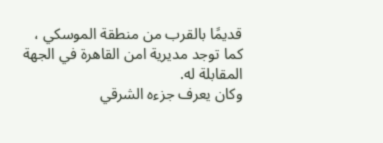قديمًا بالقرب من منطقة الموسكي ، كما توجد مديرية امن القاهرة في الجهة المقابلة له.
وكان يعرف جزءه الشرقي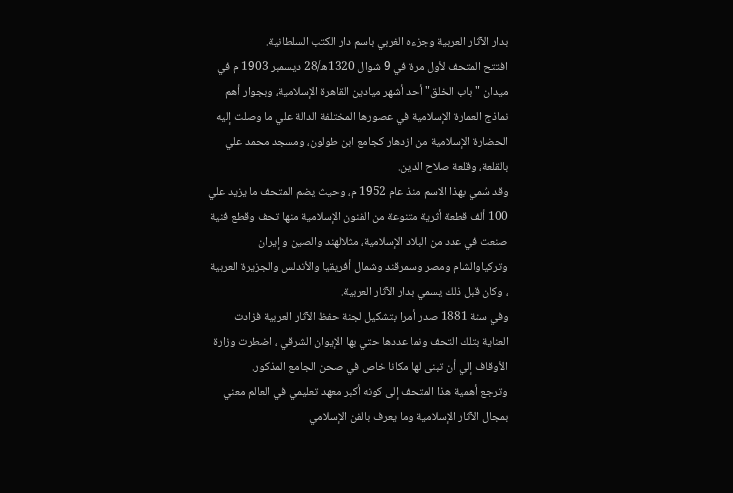بدار الآثار العربية وجزءه الغربي باسم دار الكتب السلطانية.
افتتح المتحف لأول مرة في 9 شوال 1320ه/28 ديسمبر 1903 م في ميدان "باب الخلق" أحد أشهر ميادين القاهرة الإسلامية، وبجوار أهم نماذج العمارة الإسلامية في عصورها المختلفة الدالة علي ما وصلت إليه الحضارة الإسلامية من ازدهار كجامع ابن طولون، ومسجد محمد علي بالقلعة، وقلعة صلاح الدين.
وقد سُمي بهذا الاسم منذ عام 1952 م، وحيث يضم المتحف ما يزيد علي 100 ألف قطعة أثرية متنوعة من الفنون الإسلامية منها تحف وقطع فنية صنعت في عدد من البلاد الإسلامية، مثلالهند والصين و إيران وتركياوالشام ومصر وسمرقند وشمال أفريقيا والأندلس والجزيرة العربية ، وكان قبل ذلك يسمي بدار الآثار العربية.
وفي سنة 1881 صدر أمرا بتشكيل لجنة حفظ الآثار العربية فزادت العناية بتلك التحف ونما عددها حتي بها الإيوان الشرقي ، اضطرت وزارة الأوقاف إلي أن تبنى لها مكانا خاص في صحن الجامع المذكور.
وترجع أهمية هذا المتحف إلى كونه أكبر معهد تعليمي في العالم معني بمجال الآثار الإسلامية وما يعرف بالفن الإسلامي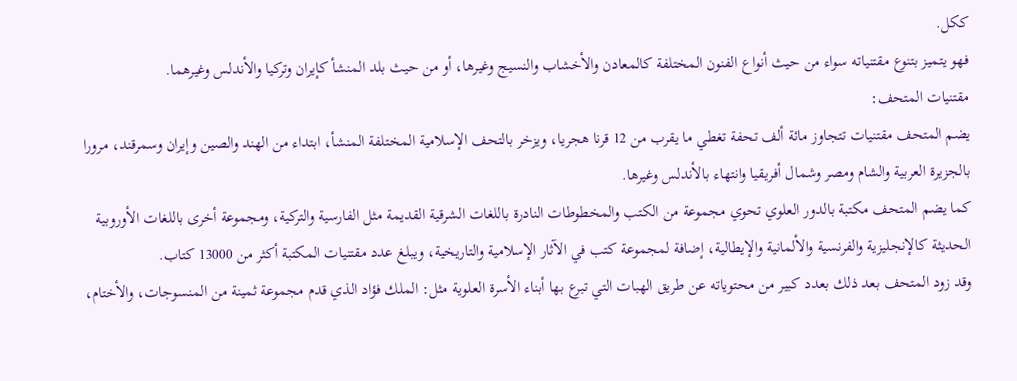ككل.
فهو يتميز بتنوع مقتنياته سواء من حيث أنواع الفنون المختلفة كالمعادن والأخشاب والنسيج وغيرها، أو من حيث بلد المنشأ كإيران وتركيا والأندلس وغيرهما.
مقتنيات المتحف:
يضم المتحف مقتنيات تتجاوز مائة ألف تحفة تغطي ما يقرب من 12 قرنا هجريا، ويزخر بالتحف الإسلامية المختلفة المنشأ، ابتداء من الهند والصين وإيران وسمرقند، مرورا بالجزيرة العربية والشام ومصر وشمال أفريقيا وانتهاء بالأندلس وغيرها.
كما يضم المتحف مكتبة بالدور العلوي تحوي مجموعة من الكتب والمخطوطات النادرة باللغات الشرقية القديمة مثل الفارسية والتركية، ومجموعة أخرى باللغات الأوروبية الحديثة كالإنجليزية والفرنسية والألمانية والإيطالية، إضافة لمجموعة كتب في الآثار الإسلامية والتاريخية، ويبلغ عدد مقتنيات المكتبة أكثر من 13000 كتاب.
وقد زود المتحف بعد ذلك بعدد كبير من محتوياته عن طريق الهبات التي تبرع بها أبناء الأسرة العلوية مثل: الملك فؤاد الذي قدم مجموعة ثمينة من المنسوجات، والأختام،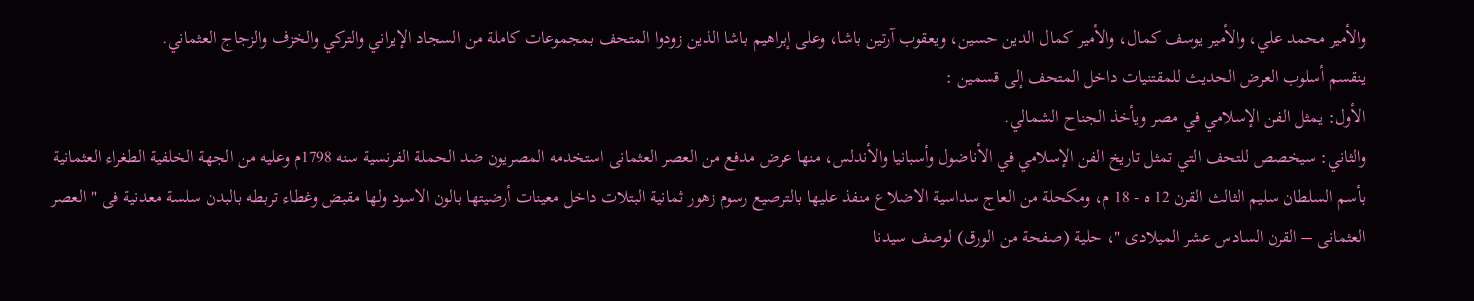والأمير محمد علي، والأمير يوسف كمال، والأمير كمال الدين حسين، ويعقوب آرتين باشا، وعلى إبراهيم باشا الذين زودوا المتحف بمجموعات كاملة من السجاد الإيراني والتركي والخزف والزجاج العثماني.
ينقسم أسلوب العرض الحديث للمقتنيات داخل المتحف إلى قسمين :
الأول: يمثل الفن الإسلامي في مصر ويأخذ الجناح الشمالي.
والثاني: سيخصص للتحف التي تمثل تاريخ الفن الإسلامي في الأناضول وأسبانيا والأندلس، منها عرض مدفع من العصر العثمانى استخدمه المصريون ضد الحملة الفرنسية سنه 1798م وعليه من الجهة الخلفية الطغراء العثمانية بأسم السلطان سليم الثالث القرن 12 ه - 18 م، ومكحلة من العاج سداسية الاضلاع منفذ عليها بالترصيع رسوم زهور ثمانية البتلات داخل معينات أرضيتها بالون الاسود ولها مقبض وغطاء تربطه بالبدن سلسة معدنية فى " العصر العثمانى – القرن السادس عشر الميلادى "، حلية (صفحة من الورق) لوصف سيدنا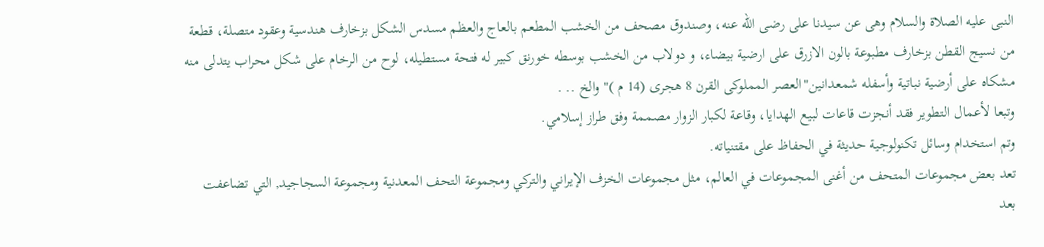النبى عليه الصلاة والسلام وهى عن سيدنا على رضى الله عنه، وصندوق مصحف من الخشب المطعم بالعاج والعظم مسدس الشكل بزخارف هندسية وعقود متصلة، قطعة من نسيج القطن بزخارف مطبوعة بالون الازرق على ارضية بيضاء، و دولاب من الخشب بوسطه خورنق كبير له فتحة مستطيله، لوح من الرخام على شكل محراب يتدلى منه مشكاه على أرضية نباتية وأسفله شمعدانين"العصر المملوكى القرن 8 هجرى (14 م )" والخ .. .
وتبعا لأعمال التطوير فقد أنجزت قاعات لبيع الهدايا، وقاعة لكبار الزوار مصممة وفق طراز إسلامي.
وتم استخدام وسائل تكنولوجية حديثة في الحفاظ على مقتنياته.
تعد بعض مجموعات المتحف من أغنى المجموعات في العالم، مثل مجموعات الخزف الإيراني والتركي ومجموعة التحف المعدنية ومجموعة السجاجيد, التي تضاعفت بعد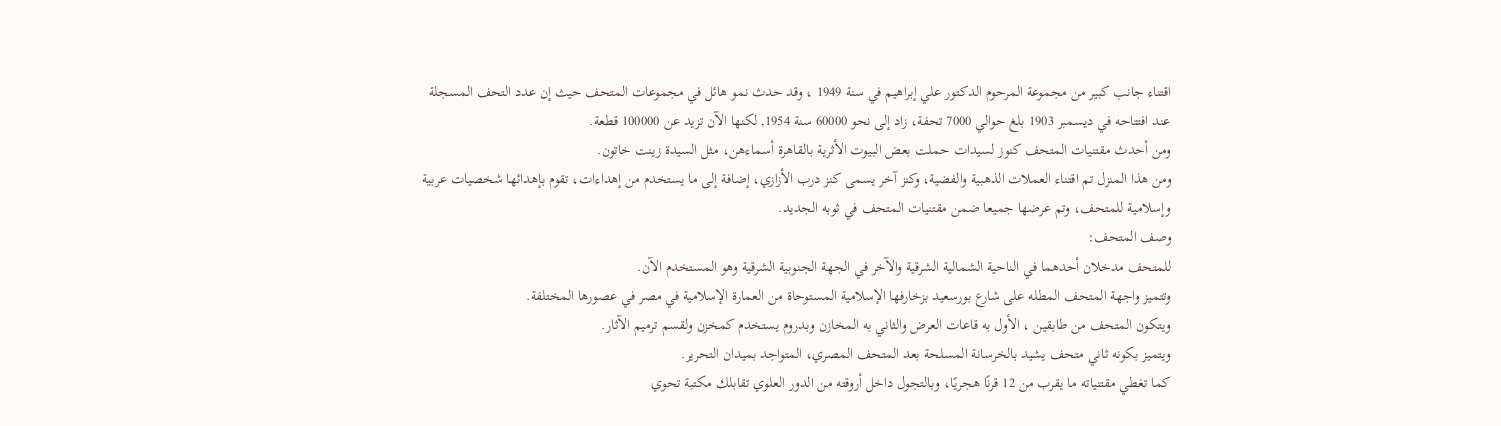اقتناء جانب كبير من مجموعة المرحوم الدكتور علي إبراهيم في سنة 1949 ، وقد حدث نمو هائل في مجموعات المتحف حيث إن عدد التحف المسجلة عند افتتاحه في ديسمبر 1903 بلغ حوالي 7000 تحفة، زاد إلى نحو 60000 سنة 1954, لكنها الآن تزيد عن 100000 قطعة.
ومن أحدث مقتنيات المتحف كنوز لسيدات حملت بعض البيوت الأثرية بالقاهرة أسماءهن، مثل السيدة زينت خاتون.
ومن هذا المنزل تم اقتناء العملات الذهبية والفضية، وكنز آخر يسمى كنز درب الأزازي، إضافة إلى ما يستخدم من إهداءات، تقوم بإهدائها شخصيات عربية وإسلامية للمتحف، وتم عرضها جميعا ضمن مقتنيات المتحف في ثوبه الجديد.
وصف المتحف:
للمتحف مدخلان أحدهما في الناحية الشمالية الشرقية والآخر في الجهة الجنوبية الشرقية وهو المستخدم الآن.
وتتميز واجهة المتحف المطله على شارع بورسعيد بزخارفها الإسلامية المستوحاة من العمارة الإسلامية في مصر في عصورها المختلفة.
ويتكون المتحف من طابقين ، الأول به قاعات العرض والثاني به المخازن وبدروم يستخدم كمخزن ولقسم ترميم الآثار.
ويتميز بكونه ثاني متحف يشيد بالخرسانة المسلحة بعد المتحف المصري، المتواجد بميدان التحرير.
كما تغطي مقتنياته ما يقرب من 12 قرنًا هجريًا، وبالتجول داخل أروقته من الدور العلوي تقابلك مكتبة تحوي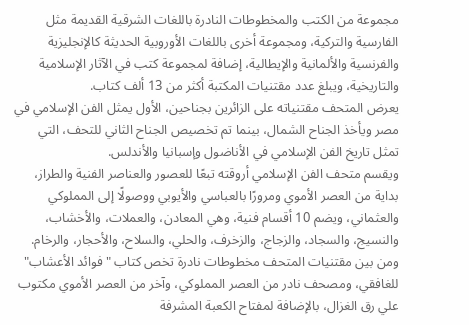مجموعة من الكتب والمخطوطات النادرة باللغات الشرقية القديمة مثل الفارسية والتركية، ومجموعة أخرى باللغات الأوروبية الحديثة كالإنجليزية والفرنسية والألمانية والإيطالية، إضافة لمجموعة كتب في الآثار الإسلامية والتاريخية، ويبلغ عدد مقتنيات المكتبة أكثر من 13 ألف كتاب.
يعرض المتحف مقتنياته على الزائرين بجناحين، الأول يمثل الفن الإسلامي في مصر ويأخذ الجناح الشمال، بينما تم تخصيص الجناح الثاني للتحف، التي تمثل تاريخ الفن الإسلامي في الأناضول وإسبانيا والأندلس.
ويقسم متحف الفن الإسلامي أروقته تبعًا للعصور والعناصر الفنية والطراز، بداية من العصر الأموي ومرورًا بالعباسي والأيوبي ووصولًا إلى المملوكي والعثماني، ويضم 10 أقسام فنية، وهي المعادن، والعملات، والأخشاب، والنسيج، والسجاد، والزجاج، والزخرف، والحلي، والسلاح، والأحجار، والرخام.
ومن بين مقتنيات المتحف مخطوطات نادرة تخص كتاب "فوائد الأعشاب" للغافقي، ومصحف نادر من العصر المملوكي، وآخر من العصر الأموي مكتوب علي رق الغزال، بالإضافة لمفتاح الكعبة المشرفة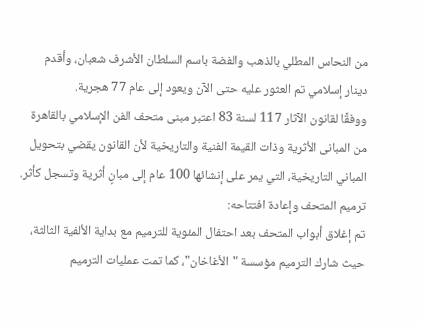من النحاس المطلي بالذهب والفضة باسم السلطان الأشرف شعبان، وأقدم دينار إسلامي تم العثور عليه حتى الآن ويعود إلى عام 77 هجرية.
ووفقًا لقانون الآثار 117 لسنة 83 اعتبر مبنى متحف الفن الإسلامي بالقاهرة من المبانى الأثرية وذات القيمة الفنية والتاريخية لأن القانون يقضي بتحويل المباني التاريخية، التي يمر على إنشائها 100 عام إلى مبانٍ أثرية وتسجل كأثر.
ترميم المتحف وإعادة افتتاحه:
تم إغلاق أبواب المتحف بعد احتفال المئوية للترميم مع بداية الألفية الثالثة، حيث شارك الترميم مؤسسة "الأغاخان"، كما تمت عمليات الترميم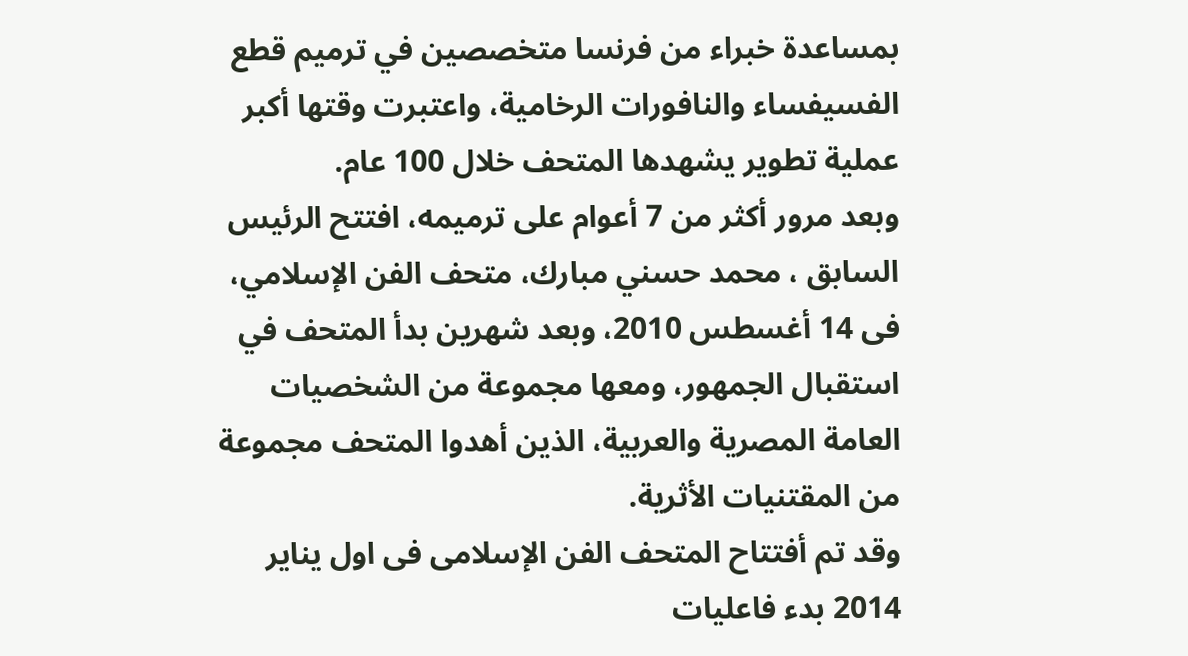بمساعدة خبراء من فرنسا متخصصين في ترميم قطع الفسيفساء والنافورات الرخامية، واعتبرت وقتها أكبر عملية تطوير يشهدها المتحف خلال 100 عام.
وبعد مرور أكثر من 7 أعوام على ترميمه، افتتح الرئيس السابق ، محمد حسني مبارك، متحف الفن الإسلامي، فى 14 أغسطس 2010، وبعد شهرين بدأ المتحف في استقبال الجمهور، ومعها مجموعة من الشخصيات العامة المصرية والعربية، الذين أهدوا المتحف مجموعة من المقتنيات الأثرية.
وقد تم أفتتاح المتحف الفن الإسلامى فى اول يناير 2014 بدء فاعليات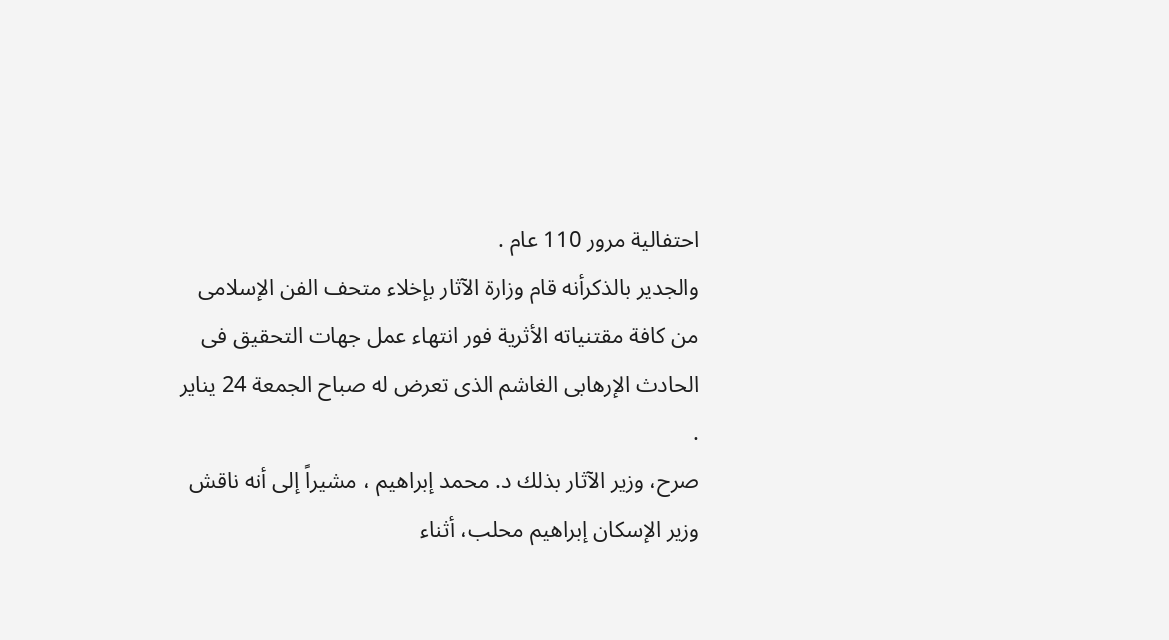احتفالية مرور 110 عام .
والجدير بالذكرأنه قام وزارة الآثار بإخلاء متحف الفن الإسلامى من كافة مقتنياته الأثرية فور انتهاء عمل جهات التحقيق فى الحادث الإرهابى الغاشم الذى تعرض له صباح الجمعة 24 يناير .
صرح، وزير الآثار بذلك د. محمد إبراهيم ، مشيراً إلى أنه ناقش وزير الإسكان إبراهيم محلب، أثناء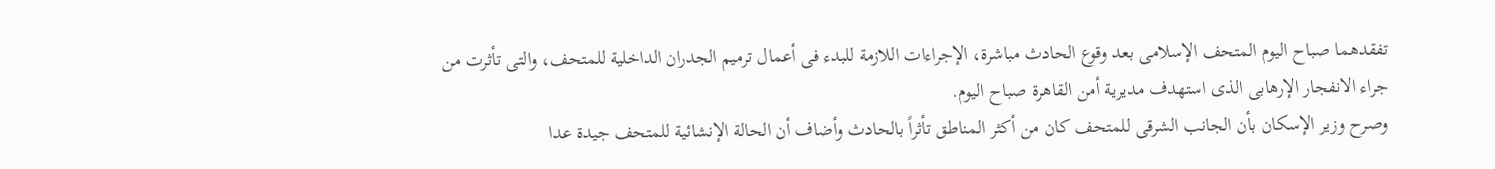تفقدهما صباح اليوم المتحف الإسلامى بعد وقوع الحادث مباشرة، الإجراءات اللازمة للبدء فى أعمال ترميم الجدران الداخلية للمتحف، والتى تأثرت من جراء الانفجار الإرهابى الذى استهدف مديرية أمن القاهرة صباح اليوم.
وصرح وزير الإسكان بأن الجانب الشرقى للمتحف كان من أكثر المناطق تأثراً بالحادث وأضاف أن الحالة الإنشائية للمتحف جيدة عدا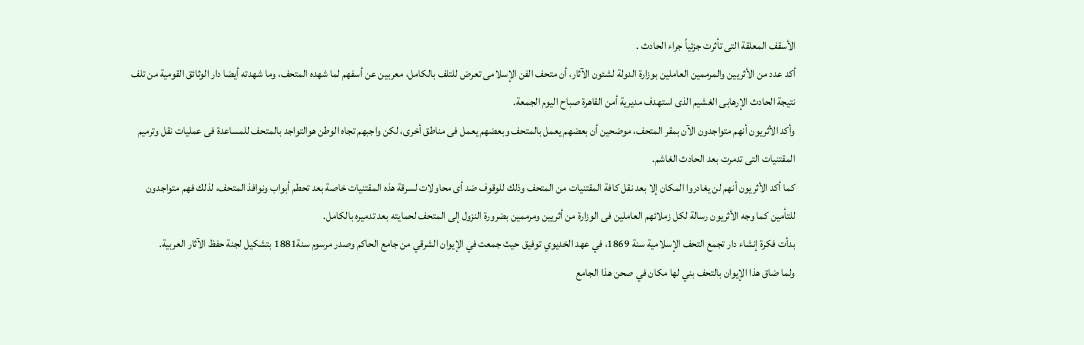الأسقف المعلقة التى تأثرت جزئياً جراء الحادث .
أكد عدد من الأثريين والمرممين العاملين بوزارة الدولة لشئون الآثار، أن متحف الفن الإسلامى تعرض للتلف بالكامل، معربين عن أسفهم لما شهده المتحف، وما شهدته أيضا دار الوثائق القومية من تلف نتيجة الحادث الإرهابى الغشيم الذى استهدف مديرية أمن القاهرة صباح اليوم الجمعة.
وأكد الأثريون أنهم متواجدون الآن بمقر المتحف، موضحين أن بعضهم يعمل بالمتحف وبعضهم يعمل فى مناطق أخرى، لكن واجبهم تجاه الوطن هوالتواجد بالمتحف للمساعدة فى عمليات نقل وترميم المقتنيات التى تدمرت بعد الحادث الغاشم.
كما أكد الأثريون أنهم لن يغادروا المكان إلا بعد نقل كافة المقتنيات من المتحف وذلك للوقوف ضد أى محاولات لسرقة هذه المقتنيات خاصة بعد تحطم أبواب ونوافذ المتحف، لذلك فهم متواجدون للتأمين كما وجه الأثريون رسالة لكل زملائهم العاملين فى الوزارة من أثريين ومرممين بضرورة النزول إلى المتحف لحمايته بعد تدميره بالكامل.
بدأت فكرة إنشاء دار تجمع التحف الإسلامية سنة 1869، في عهد الخديوي توفيق حيث جمعت في الإيوان الشرقي من جامع الحاكم وصدر مرسوم سنة1881 بتشكيل لجنة حفظ الآثار العربية.
ولما ضاق هذا الإيوان بالتحف بني لها مكان في صحن هذا الجامع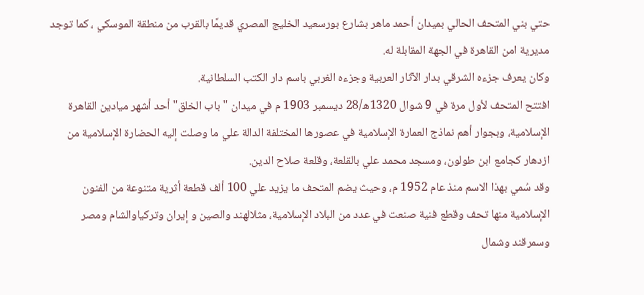حتي بني المتحف الحالي بميدان أحمد ماهر بشارع بورسعيد الخليج المصري قديمًا بالقرب من منطقة الموسكي ، كما توجد مديرية امن القاهرة في الجهة المقابلة له.
وكان يعرف جزءه الشرقي بدار الآثار العربية وجزءه الغربي باسم دار الكتب السلطانية.
افتتح المتحف لأول مرة في 9 شوال 1320ه/28 ديسمبر 1903 م في ميدان "باب الخلق" أحد أشهر ميادين القاهرة الإسلامية، وبجوار أهم نماذج العمارة الإسلامية في عصورها المختلفة الدالة علي ما وصلت إليه الحضارة الإسلامية من ازدهار كجامع ابن طولون، ومسجد محمد علي بالقلعة، وقلعة صلاح الدين.
وقد سُمي بهذا الاسم منذ عام 1952 م، وحيث يضم المتحف ما يزيد علي 100 ألف قطعة أثرية متنوعة من الفنون الإسلامية منها تحف وقطع فنية صنعت في عدد من البلاد الإسلامية، مثلالهند والصين و إيران وتركياوالشام ومصر وسمرقند وشمال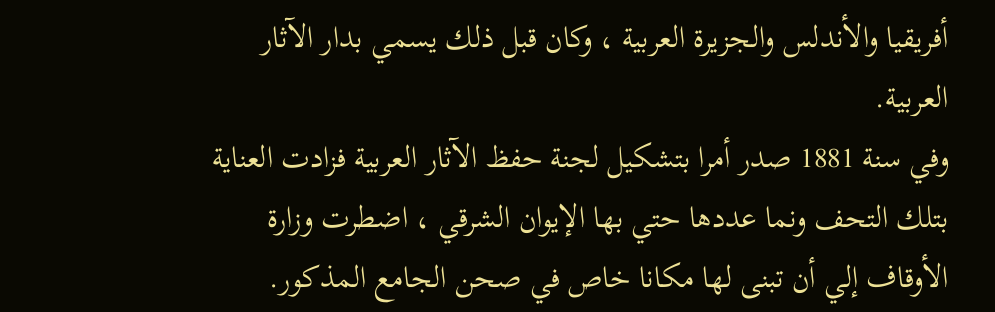أفريقيا والأندلس والجزيرة العربية ، وكان قبل ذلك يسمي بدار الآثار العربية.
وفي سنة 1881 صدر أمرا بتشكيل لجنة حفظ الآثار العربية فزادت العناية بتلك التحف ونما عددها حتي بها الإيوان الشرقي ، اضطرت وزارة الأوقاف إلي أن تبنى لها مكانا خاص في صحن الجامع المذكور.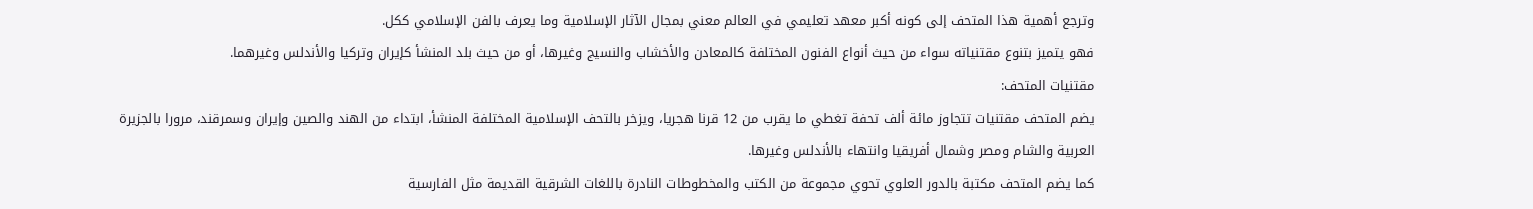وترجع أهمية هذا المتحف إلى كونه أكبر معهد تعليمي في العالم معني بمجال الآثار الإسلامية وما يعرف بالفن الإسلامي ككل.
فهو يتميز بتنوع مقتنياته سواء من حيث أنواع الفنون المختلفة كالمعادن والأخشاب والنسيج وغيرها، أو من حيث بلد المنشأ كإيران وتركيا والأندلس وغيرهما.
مقتنيات المتحف:
يضم المتحف مقتنيات تتجاوز مائة ألف تحفة تغطي ما يقرب من 12 قرنا هجريا، ويزخر بالتحف الإسلامية المختلفة المنشأ، ابتداء من الهند والصين وإيران وسمرقند، مرورا بالجزيرة العربية والشام ومصر وشمال أفريقيا وانتهاء بالأندلس وغيرها.
كما يضم المتحف مكتبة بالدور العلوي تحوي مجموعة من الكتب والمخطوطات النادرة باللغات الشرقية القديمة مثل الفارسية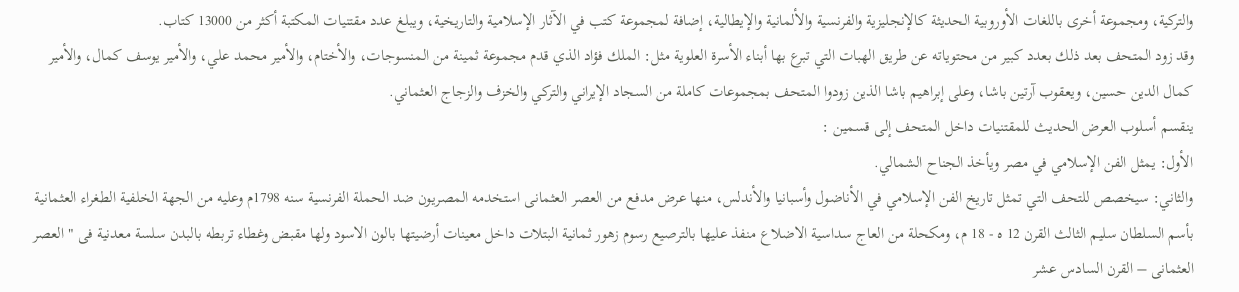والتركية، ومجموعة أخرى باللغات الأوروبية الحديثة كالإنجليزية والفرنسية والألمانية والإيطالية، إضافة لمجموعة كتب في الآثار الإسلامية والتاريخية، ويبلغ عدد مقتنيات المكتبة أكثر من 13000 كتاب.
وقد زود المتحف بعد ذلك بعدد كبير من محتوياته عن طريق الهبات التي تبرع بها أبناء الأسرة العلوية مثل: الملك فؤاد الذي قدم مجموعة ثمينة من المنسوجات، والأختام، والأمير محمد علي، والأمير يوسف كمال، والأمير كمال الدين حسين، ويعقوب آرتين باشا، وعلى إبراهيم باشا الذين زودوا المتحف بمجموعات كاملة من السجاد الإيراني والتركي والخزف والزجاج العثماني.
ينقسم أسلوب العرض الحديث للمقتنيات داخل المتحف إلى قسمين :
الأول: يمثل الفن الإسلامي في مصر ويأخذ الجناح الشمالي.
والثاني: سيخصص للتحف التي تمثل تاريخ الفن الإسلامي في الأناضول وأسبانيا والأندلس، منها عرض مدفع من العصر العثمانى استخدمه المصريون ضد الحملة الفرنسية سنه 1798م وعليه من الجهة الخلفية الطغراء العثمانية بأسم السلطان سليم الثالث القرن 12 ه - 18 م، ومكحلة من العاج سداسية الاضلاع منفذ عليها بالترصيع رسوم زهور ثمانية البتلات داخل معينات أرضيتها بالون الاسود ولها مقبض وغطاء تربطه بالبدن سلسة معدنية فى " العصر العثمانى – القرن السادس عشر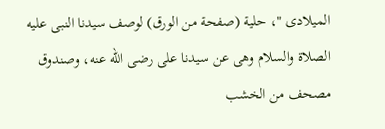الميلادى "، حلية (صفحة من الورق) لوصف سيدنا النبى عليه الصلاة والسلام وهى عن سيدنا على رضى الله عنه، وصندوق مصحف من الخشب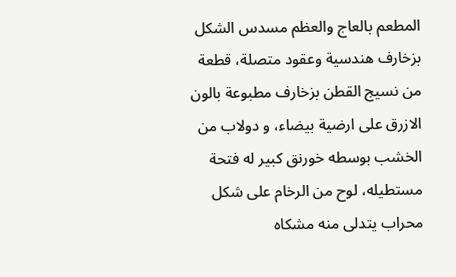المطعم بالعاج والعظم مسدس الشكل بزخارف هندسية وعقود متصلة، قطعة من نسيج القطن بزخارف مطبوعة بالون الازرق على ارضية بيضاء، و دولاب من الخشب بوسطه خورنق كبير له فتحة مستطيله، لوح من الرخام على شكل محراب يتدلى منه مشكاه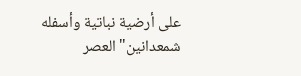على أرضية نباتية وأسفله شمعدانين"العصر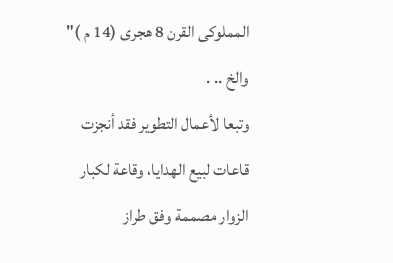المملوكى القرن 8 هجرى (14 م )" والخ .. .
وتبعا لأعمال التطوير فقد أنجزت قاعات لبيع الهدايا، وقاعة لكبار الزوار مصممة وفق طراز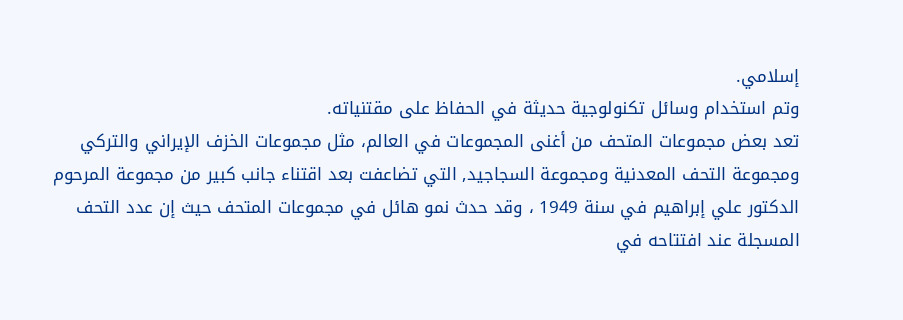إسلامي.
وتم استخدام وسائل تكنولوجية حديثة في الحفاظ على مقتنياته.
تعد بعض مجموعات المتحف من أغنى المجموعات في العالم، مثل مجموعات الخزف الإيراني والتركي ومجموعة التحف المعدنية ومجموعة السجاجيد, التي تضاعفت بعد اقتناء جانب كبير من مجموعة المرحوم الدكتور علي إبراهيم في سنة 1949 ، وقد حدث نمو هائل في مجموعات المتحف حيث إن عدد التحف المسجلة عند افتتاحه في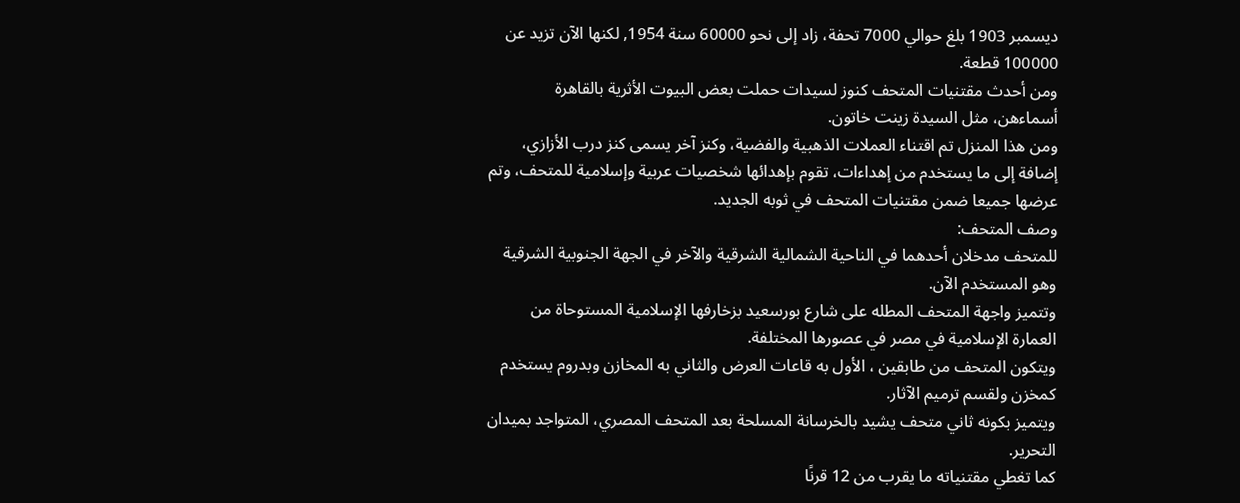ديسمبر 1903 بلغ حوالي 7000 تحفة، زاد إلى نحو 60000 سنة 1954, لكنها الآن تزيد عن 100000 قطعة.
ومن أحدث مقتنيات المتحف كنوز لسيدات حملت بعض البيوت الأثرية بالقاهرة أسماءهن، مثل السيدة زينت خاتون.
ومن هذا المنزل تم اقتناء العملات الذهبية والفضية، وكنز آخر يسمى كنز درب الأزازي، إضافة إلى ما يستخدم من إهداءات، تقوم بإهدائها شخصيات عربية وإسلامية للمتحف، وتم عرضها جميعا ضمن مقتنيات المتحف في ثوبه الجديد.
وصف المتحف:
للمتحف مدخلان أحدهما في الناحية الشمالية الشرقية والآخر في الجهة الجنوبية الشرقية وهو المستخدم الآن.
وتتميز واجهة المتحف المطله على شارع بورسعيد بزخارفها الإسلامية المستوحاة من العمارة الإسلامية في مصر في عصورها المختلفة.
ويتكون المتحف من طابقين ، الأول به قاعات العرض والثاني به المخازن وبدروم يستخدم كمخزن ولقسم ترميم الآثار.
ويتميز بكونه ثاني متحف يشيد بالخرسانة المسلحة بعد المتحف المصري، المتواجد بميدان التحرير.
كما تغطي مقتنياته ما يقرب من 12 قرنًا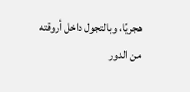هجريًا، وبالتجول داخل أروقته من الدور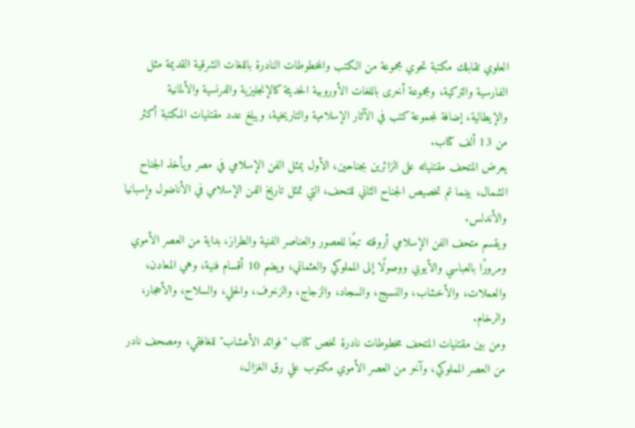العلوي تقابلك مكتبة تحوي مجموعة من الكتب والمخطوطات النادرة باللغات الشرقية القديمة مثل الفارسية والتركية، ومجموعة أخرى باللغات الأوروبية الحديثة كالإنجليزية والفرنسية والألمانية والإيطالية، إضافة لمجموعة كتب في الآثار الإسلامية والتاريخية، ويبلغ عدد مقتنيات المكتبة أكثر من 13 ألف كتاب.
يعرض المتحف مقتنياته على الزائرين بجناحين، الأول يمثل الفن الإسلامي في مصر ويأخذ الجناح الشمال، بينما تم تخصيص الجناح الثاني للتحف، التي تمثل تاريخ الفن الإسلامي في الأناضول وإسبانيا والأندلس.
ويقسم متحف الفن الإسلامي أروقته تبعًا للعصور والعناصر الفنية والطراز، بداية من العصر الأموي ومرورًا بالعباسي والأيوبي ووصولًا إلى المملوكي والعثماني، ويضم 10 أقسام فنية، وهي المعادن، والعملات، والأخشاب، والنسيج، والسجاد، والزجاج، والزخرف، والحلي، والسلاح، والأحجار، والرخام.
ومن بين مقتنيات المتحف مخطوطات نادرة تخص كتاب "فوائد الأعشاب" للغافقي، ومصحف نادر من العصر المملوكي، وآخر من العصر الأموي مكتوب علي رق الغزال،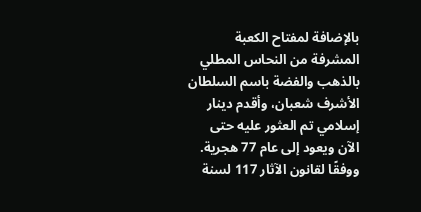بالإضافة لمفتاح الكعبة المشرفة من النحاس المطلي بالذهب والفضة باسم السلطان الأشرف شعبان، وأقدم دينار إسلامي تم العثور عليه حتى الآن ويعود إلى عام 77 هجرية.
ووفقًا لقانون الآثار 117 لسنة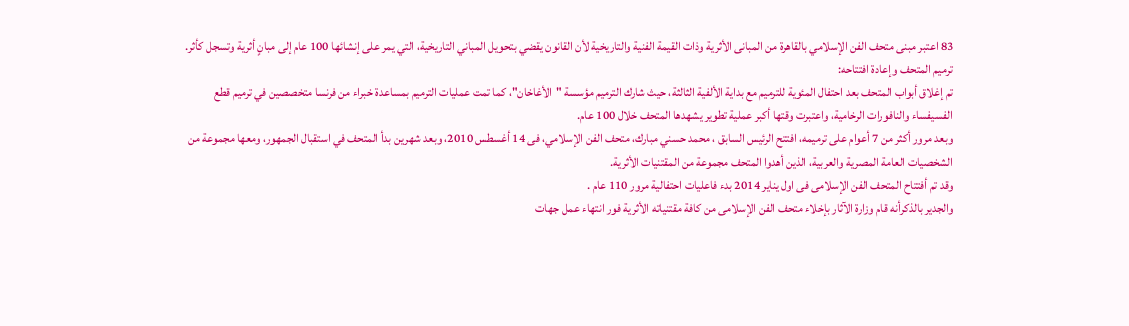83 اعتبر مبنى متحف الفن الإسلامي بالقاهرة من المبانى الأثرية وذات القيمة الفنية والتاريخية لأن القانون يقضي بتحويل المباني التاريخية، التي يمر على إنشائها 100 عام إلى مبانٍ أثرية وتسجل كأثر.
ترميم المتحف وإعادة افتتاحه:
تم إغلاق أبواب المتحف بعد احتفال المئوية للترميم مع بداية الألفية الثالثة، حيث شارك الترميم مؤسسة "الأغاخان"، كما تمت عمليات الترميم بمساعدة خبراء من فرنسا متخصصين في ترميم قطع الفسيفساء والنافورات الرخامية، واعتبرت وقتها أكبر عملية تطوير يشهدها المتحف خلال 100 عام.
وبعد مرور أكثر من 7 أعوام على ترميمه، افتتح الرئيس السابق ، محمد حسني مبارك، متحف الفن الإسلامي، فى 14 أغسطس 2010، وبعد شهرين بدأ المتحف في استقبال الجمهور، ومعها مجموعة من الشخصيات العامة المصرية والعربية، الذين أهدوا المتحف مجموعة من المقتنيات الأثرية.
وقد تم أفتتاح المتحف الفن الإسلامى فى اول يناير 2014 بدء فاعليات احتفالية مرور 110 عام .
والجدير بالذكرأنه قام وزارة الآثار بإخلاء متحف الفن الإسلامى من كافة مقتنياته الأثرية فور انتهاء عمل جهات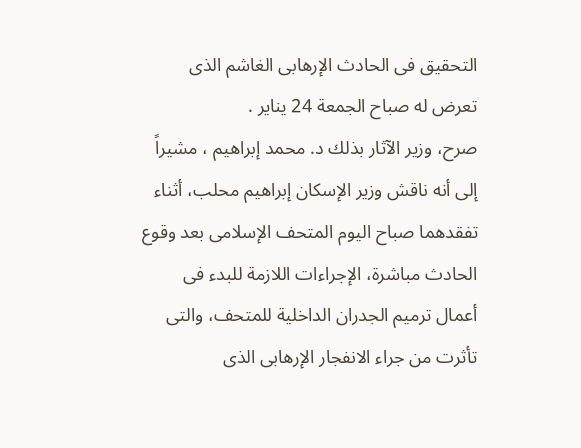التحقيق فى الحادث الإرهابى الغاشم الذى تعرض له صباح الجمعة 24 يناير .
صرح، وزير الآثار بذلك د. محمد إبراهيم ، مشيراً إلى أنه ناقش وزير الإسكان إبراهيم محلب، أثناء تفقدهما صباح اليوم المتحف الإسلامى بعد وقوع الحادث مباشرة، الإجراءات اللازمة للبدء فى أعمال ترميم الجدران الداخلية للمتحف، والتى تأثرت من جراء الانفجار الإرهابى الذى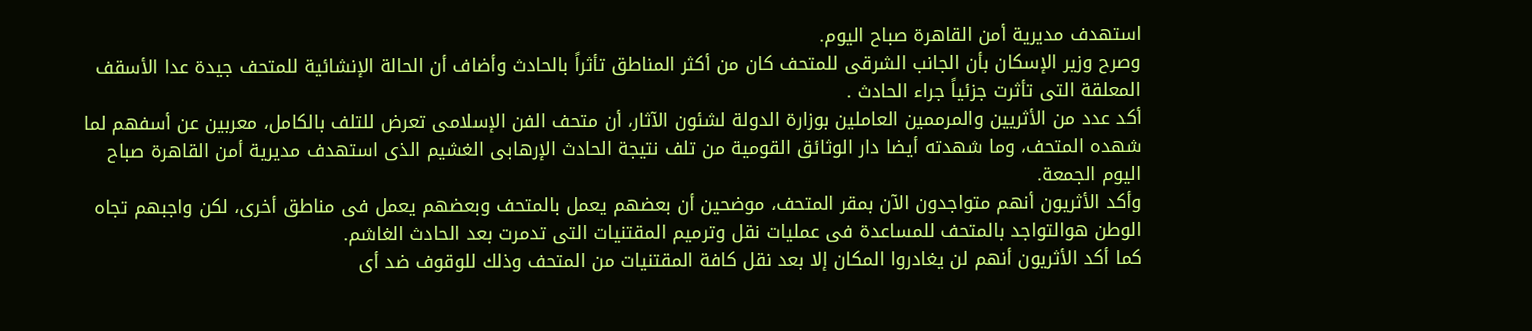استهدف مديرية أمن القاهرة صباح اليوم.
وصرح وزير الإسكان بأن الجانب الشرقى للمتحف كان من أكثر المناطق تأثراً بالحادث وأضاف أن الحالة الإنشائية للمتحف جيدة عدا الأسقف المعلقة التى تأثرت جزئياً جراء الحادث .
أكد عدد من الأثريين والمرممين العاملين بوزارة الدولة لشئون الآثار، أن متحف الفن الإسلامى تعرض للتلف بالكامل، معربين عن أسفهم لما شهده المتحف، وما شهدته أيضا دار الوثائق القومية من تلف نتيجة الحادث الإرهابى الغشيم الذى استهدف مديرية أمن القاهرة صباح اليوم الجمعة.
وأكد الأثريون أنهم متواجدون الآن بمقر المتحف، موضحين أن بعضهم يعمل بالمتحف وبعضهم يعمل فى مناطق أخرى، لكن واجبهم تجاه الوطن هوالتواجد بالمتحف للمساعدة فى عمليات نقل وترميم المقتنيات التى تدمرت بعد الحادث الغاشم.
كما أكد الأثريون أنهم لن يغادروا المكان إلا بعد نقل كافة المقتنيات من المتحف وذلك للوقوف ضد أى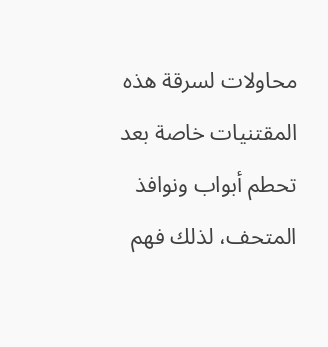محاولات لسرقة هذه المقتنيات خاصة بعد تحطم أبواب ونوافذ المتحف، لذلك فهم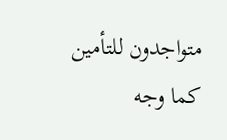متواجدون للتأمين كما وجه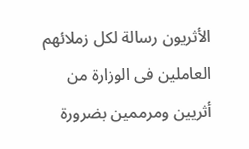الأثريون رسالة لكل زملائهم العاملين فى الوزارة من أثريين ومرممين بضرورة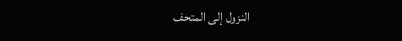النزول إلى المتحف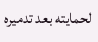لحمايته بعد تدميره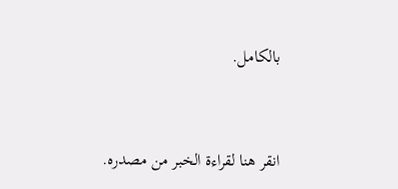بالكامل.


انقر هنا لقراءة الخبر من مصدره.